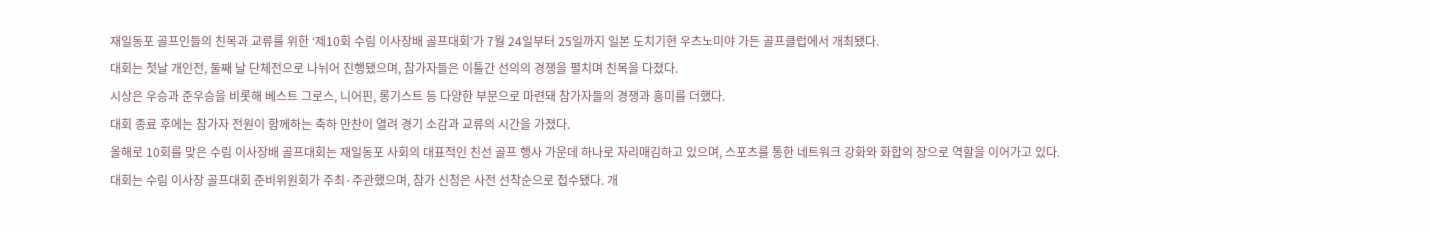재일동포 골프인들의 친목과 교류를 위한 ‘제10회 수림 이사장배 골프대회’가 7월 24일부터 25일까지 일본 도치기현 우츠노미야 가든 골프클럽에서 개최됐다.
대회는 첫날 개인전, 둘째 날 단체전으로 나뉘어 진행됐으며, 참가자들은 이틀간 선의의 경쟁을 펼치며 친목을 다졌다.
시상은 우승과 준우승을 비롯해 베스트 그로스, 니어핀, 롱기스트 등 다양한 부문으로 마련돼 참가자들의 경쟁과 흥미를 더했다.
대회 종료 후에는 참가자 전원이 함께하는 축하 만찬이 열려 경기 소감과 교류의 시간을 가졌다.
올해로 10회를 맞은 수림 이사장배 골프대회는 재일동포 사회의 대표적인 친선 골프 행사 가운데 하나로 자리매김하고 있으며, 스포츠를 통한 네트워크 강화와 화합의 장으로 역할을 이어가고 있다.
대회는 수림 이사장 골프대회 준비위원회가 주최·주관했으며, 참가 신청은 사전 선착순으로 접수됐다. 개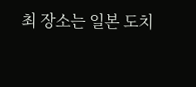최 장소는 일본 도치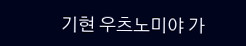기현 우츠노미야 가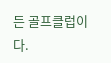든 골프클럽이다.